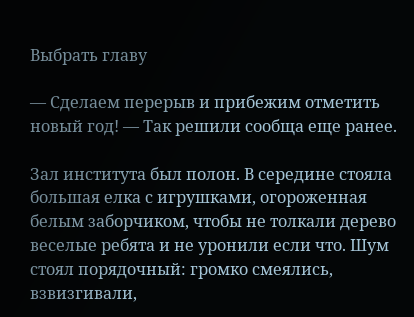Выбрать главу

— Сделаем перерыв и прибежим отметить новый год! — Так решили сообща еще ранее.

Зал института был полон. В середине стояла большая елка с игрушками, огороженная белым заборчиком, чтобы не толкали дерево веселые ребята и не уронили если что. Шум стоял порядочный: громко смеялись, взвизгивали,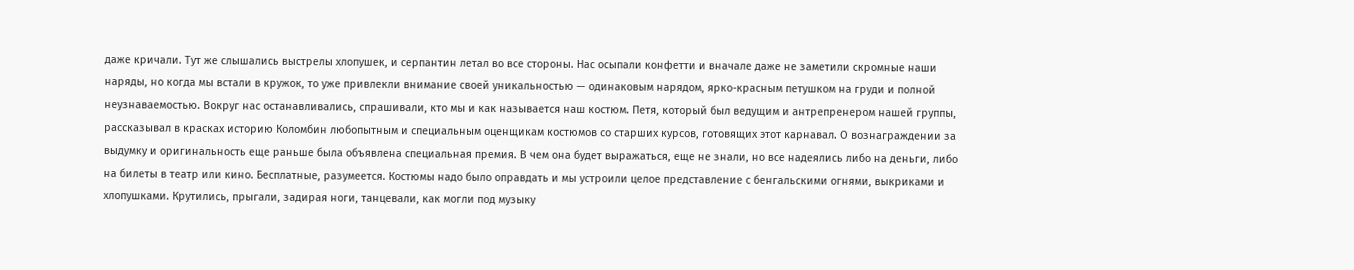даже кричали. Тут же слышались выстрелы хлопушек, и серпантин летал во все стороны. Нас осыпали конфетти и вначале даже не заметили скромные наши наряды, но когда мы встали в кружок, то уже привлекли внимание своей уникальностью — одинаковым нарядом, ярко-красным петушком на груди и полной неузнаваемостью. Вокруг нас останавливались, спрашивали, кто мы и как называется наш костюм. Петя, который был ведущим и антрепренером нашей группы, рассказывал в красках историю Коломбин любопытным и специальным оценщикам костюмов со старших курсов, готовящих этот карнавал. О вознаграждении за выдумку и оригинальность еще раньше была объявлена специальная премия. В чем она будет выражаться, еще не знали, но все надеялись либо на деньги, либо на билеты в театр или кино. Бесплатные, разумеется. Костюмы надо было оправдать и мы устроили целое представление с бенгальскими огнями, выкриками и хлопушками. Крутились, прыгали, задирая ноги, танцевали, как могли под музыку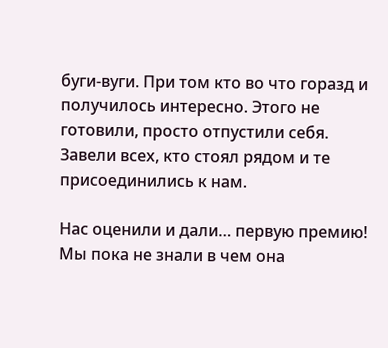буги-вуги. При том кто во что горазд и получилось интересно. Этого не готовили, просто отпустили себя. Завели всех, кто стоял рядом и те присоединились к нам.

Нас оценили и дали… первую премию! Мы пока не знали в чем она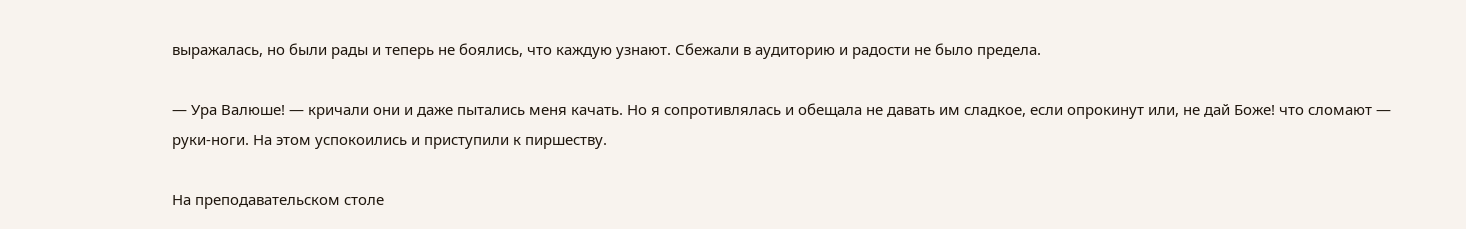выражалась, но были рады и теперь не боялись, что каждую узнают. Сбежали в аудиторию и радости не было предела.

— Ура Валюше! — кричали они и даже пытались меня качать. Но я сопротивлялась и обещала не давать им сладкое, если опрокинут или, не дай Боже! что сломают — руки-ноги. На этом успокоились и приступили к пиршеству.

На преподавательском столе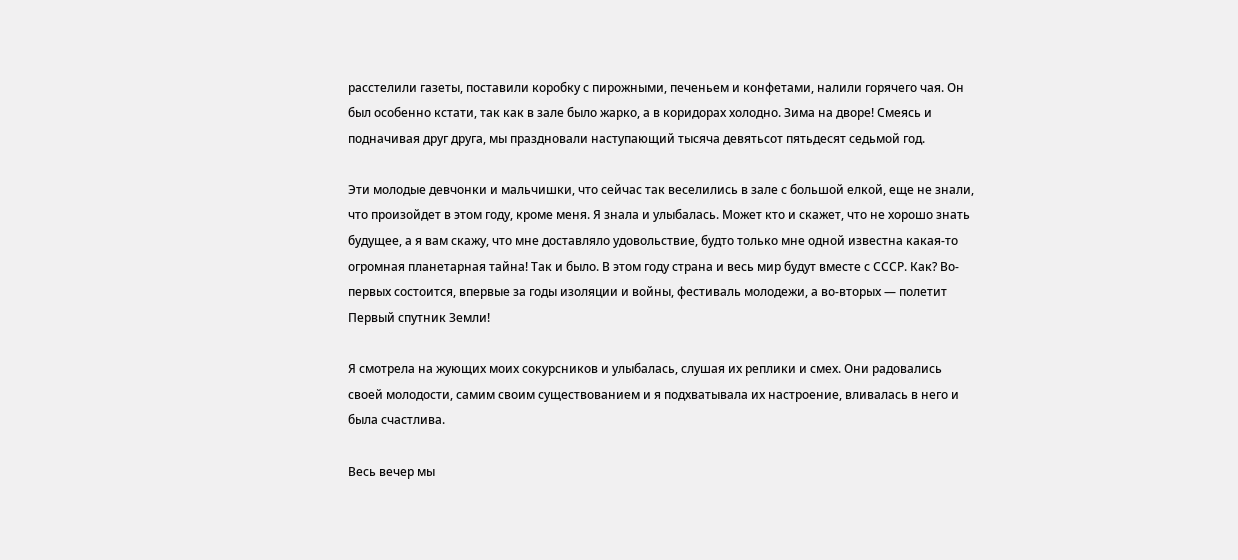расстелили газеты, поставили коробку с пирожными, печеньем и конфетами, налили горячего чая. Он был особенно кстати, так как в зале было жарко, а в коридорах холодно. Зима на дворе! Смеясь и подначивая друг друга, мы праздновали наступающий тысяча девятьсот пятьдесят седьмой год.

Эти молодые девчонки и мальчишки, что сейчас так веселились в зале с большой елкой, еще не знали, что произойдет в этом году, кроме меня. Я знала и улыбалась. Может кто и скажет, что не хорошо знать будущее, а я вам скажу, что мне доставляло удовольствие, будто только мне одной известна какая-то огромная планетарная тайна! Так и было. В этом году страна и весь мир будут вместе с СССР. Как? Во-первых состоится, впервые за годы изоляции и войны, фестиваль молодежи, а во-вторых — полетит Первый спутник Земли!

Я смотрела на жующих моих сокурсников и улыбалась, слушая их реплики и смех. Они радовались своей молодости, самим своим существованием и я подхватывала их настроение, вливалась в него и была счастлива.

Весь вечер мы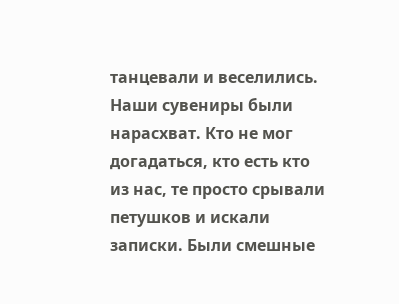танцевали и веселились. Наши сувениры были нарасхват. Кто не мог догадаться, кто есть кто из нас, те просто срывали петушков и искали записки. Были смешные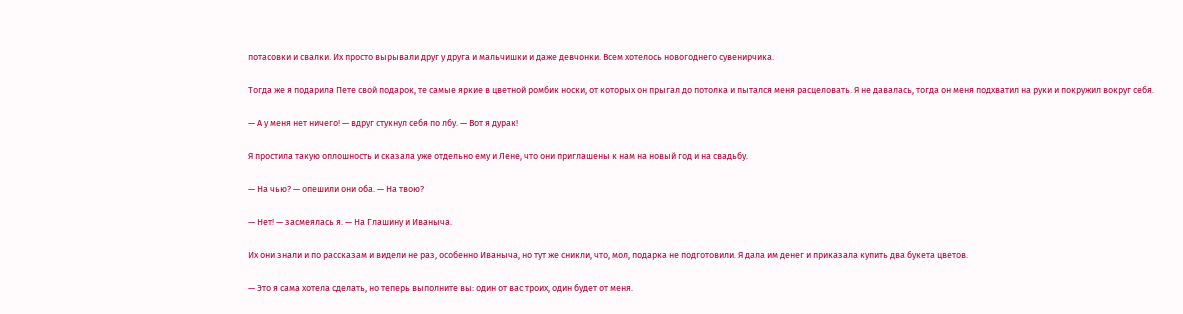потасовки и свалки. Их просто вырывали друг у друга и мальчишки и даже девчонки. Всем хотелось новогоднего сувенирчика.

Тогда же я подарила Пете свой подарок, те самые яркие в цветной ромбик носки, от которых он прыгал до потолка и пытался меня расцеловать. Я не давалась, тогда он меня подхватил на руки и покружил вокруг себя.

— А у меня нет ничего! — вдруг стукнул себя по лбу. — Вот я дурак!

Я простила такую оплошность и сказала уже отдельно ему и Лене, что они приглашены к нам на новый год и на свадьбу.

— На чью? — опешили они оба. — На твою?

— Нет! — засмеялась я. — На Глашину и Иваныча.

Их они знали и по рассказам и видели не раз, особенно Иваныча, но тут же сникли, что, мол, подарка не подготовили. Я дала им денег и приказала купить два букета цветов.

— Это я сама хотела сделать, но теперь выполните вы: один от вас троих, один будет от меня.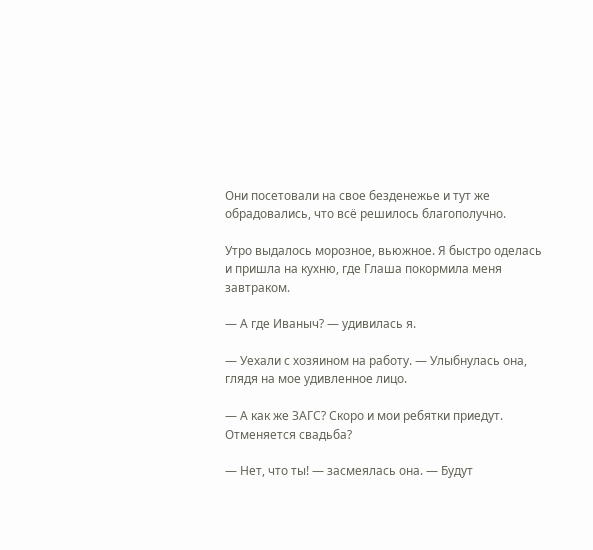Они посетовали на свое безденежье и тут же обрадовались, что всё решилось благополучно.

Утро выдалось морозное, вьюжное. Я быстро оделась и пришла на кухню, где Глаша покормила меня завтраком.

— А где Иваныч? — удивилась я.

— Уехали с хозяином на работу. — Улыбнулась она, глядя на мое удивленное лицо.

— А как же ЗАГС? Скоро и мои ребятки приедут. Отменяется свадьба?

— Нет, что ты! — засмеялась она. — Будут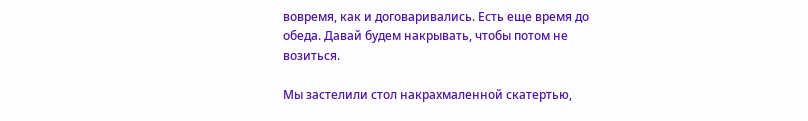вовремя, как и договаривались. Есть еще время до обеда. Давай будем накрывать, чтобы потом не возиться.

Мы застелили стол накрахмаленной скатертью,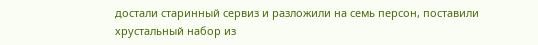достали старинный сервиз и разложили на семь персон, поставили хрустальный набор из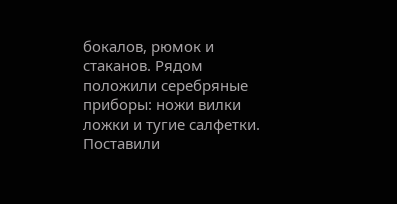бокалов, рюмок и стаканов. Рядом положили серебряные приборы: ножи вилки ложки и тугие салфетки. Поставили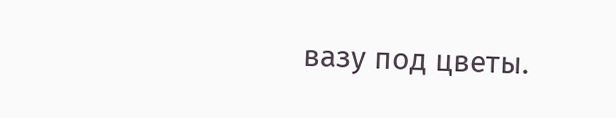вазу под цветы.